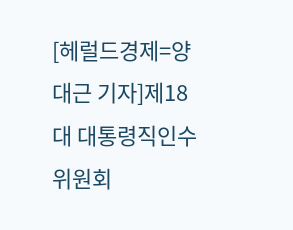[헤럴드경제=양대근 기자]제18대 대통령직인수위원회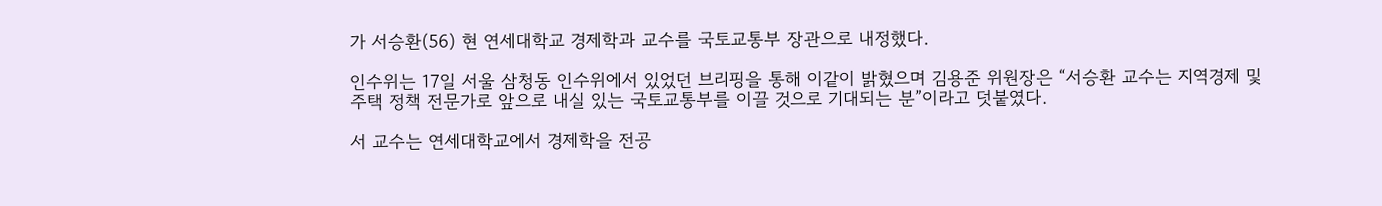가 서승환(56) 현 연세대학교 경제학과 교수를 국토교통부 장관으로 내정했다.

인수위는 17일 서울 삼청동 인수위에서 있었던 브리핑을 통해 이같이 밝혔으며 김용준 위원장은 “서승환 교수는 지역경제 및 주택 정책 전문가로 앞으로 내실 있는 국토교통부를 이끌 것으로 기대되는 분”이라고 덧붙였다.

서 교수는 연세대학교에서 경제학을 전공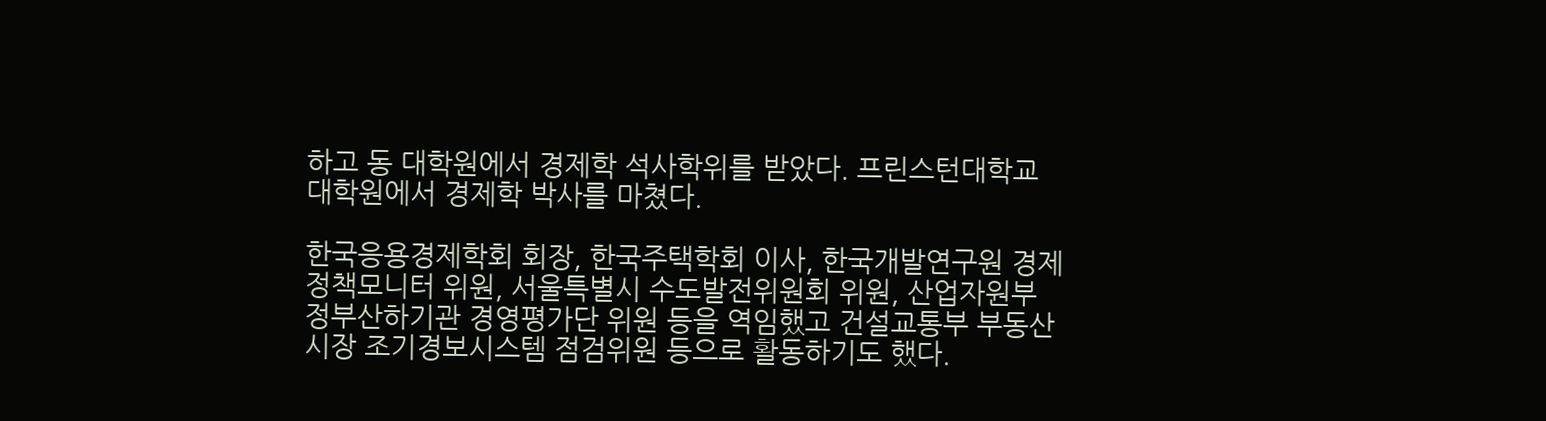하고 동 대학원에서 경제학 석사학위를 받았다. 프린스턴대학교 대학원에서 경제학 박사를 마쳤다.

한국응용경제학회 회장, 한국주택학회 이사, 한국개발연구원 경제정책모니터 위원, 서울특별시 수도발전위원회 위원, 산업자원부 정부산하기관 경영평가단 위원 등을 역임했고 건설교통부 부동산시장 조기경보시스템 점검위원 등으로 활동하기도 했다.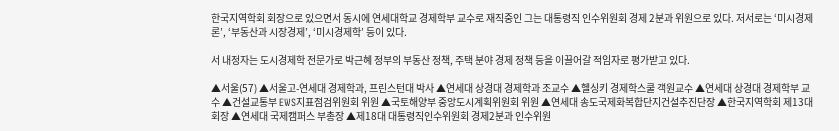한국지역학회 회장으로 있으면서 동시에 연세대학교 경제학부 교수로 재직중인 그는 대통령직 인수위원회 경제 2분과 위원으로 있다. 저서로는 ‘미시경제론’, ‘부동산과 시장경제’, ‘미시경제학’ 등이 있다.

서 내정자는 도시경제학 전문가로 박근혜 정부의 부동산 정책, 주택 분야 경제 정책 등을 이끌어갈 적임자로 평가받고 있다.

▲서울(57) ▲서울고-연세대 경제학과, 프린스턴대 박사 ▲연세대 상경대 경제학과 조교수 ▲헬싱키 경제학스쿨 객원교수 ▲연세대 상경대 경제학부 교수 ▲건설교통부 EWS지표점검위원회 위원 ▲국토해양부 중앙도시계획위원회 위원 ▲연세대 송도국제화복합단지건설추진단장 ▲한국지역학회 제13대 회장 ▲연세대 국제캠퍼스 부총장 ▲제18대 대통령직인수위원회 경제2분과 인수위원